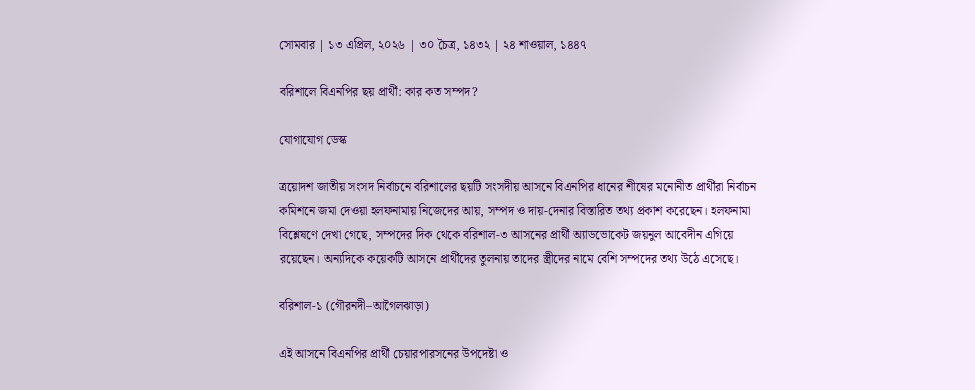সোমবার | ১৩ এপ্রিল, ২০২৬ | ৩০ চৈত্র, ১৪৩২ | ২৪ শাওয়াল, ১৪৪৭

বরিশালে বিএনপির ছয় প্রার্থী: কার কত সম্পদ?

যোগাযোগ ডেস্ক

ত্রয়োদশ জাতীয় সংসদ নির্বাচনে বরিশালের ছয়টি সংসদীয় আসনে বিএনপির ধানের শীষের মনোনীত প্রার্থীরা নির্বাচন কমিশনে জমা দেওয়া হলফনামায় নিজেদের আয়, সম্পদ ও দায়-দেনার বিস্তারিত তথ্য প্রকাশ করেছেন। হলফনামা বিশ্লেষণে দেখা গেছে, সম্পদের দিক থেকে বরিশাল-৩ আসনের প্রার্থী অ্যাডভোকেট জয়নুল আবেদীন এগিয়ে রয়েছেন। অন্যদিকে কয়েকটি আসনে প্রার্থীদের তুলনায় তাদের স্ত্রীদের নামে বেশি সম্পদের তথ্য উঠে এসেছে।

বরিশাল-১ (গৌরনদী–আগৈলঝাড়া)

এই আসনে বিএনপির প্রার্থী চেয়ারপারসনের উপদেষ্টা ও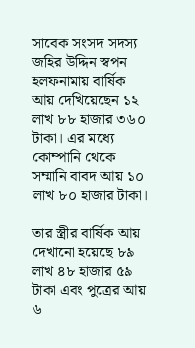সাবেক সংসদ সদস্য জহির উদ্দিন স্বপন হলফনামায় বার্ষিক আয় দেখিয়েছেন ১২ লাখ ৮৮ হাজার ৩৬০ টাকা। এর মধ্যে কোম্পানি থেকে সম্মানি বাবদ আয় ১০ লাখ ৮০ হাজার টাকা।

তার স্ত্রীর বার্ষিক আয় দেখানো হয়েছে ৮৯ লাখ ৪৮ হাজার ৫৯ টাকা এবং পুত্রের আয় ৬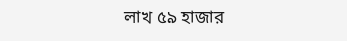লাখ ৫৯ হাজার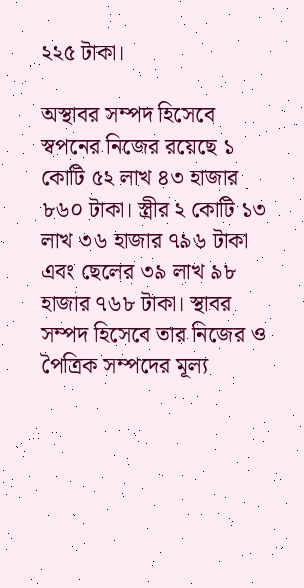২২৫ টাকা।

অস্থাবর সম্পদ হিসেবে স্বপনের নিজের রয়েছে ১ কোটি ৫২ লাখ ৪৩ হাজার ৮৬০ টাকা। স্ত্রীর ২ কোটি ১৩ লাখ ৩৬ হাজার ৭৯৬ টাকা এবং ছেলের ৩৯ লাখ ৯৮ হাজার ৭৬৮ টাকা। স্থাবর সম্পদ হিসেবে তার নিজের ও পৈত্রিক সম্পদের মূল্য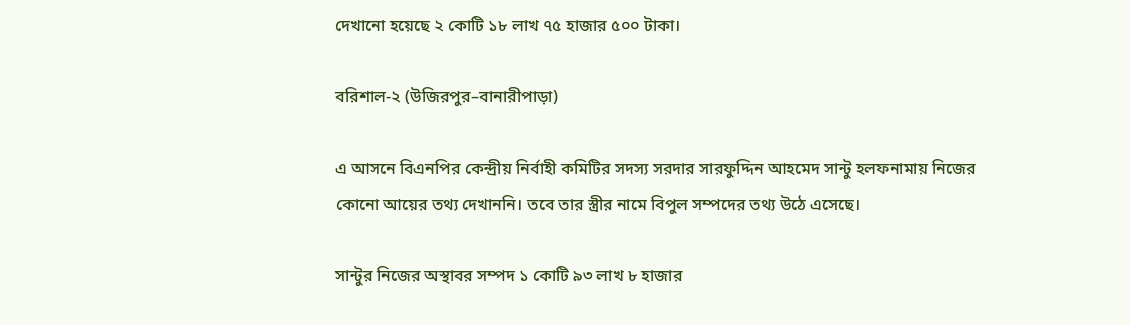দেখানো হয়েছে ২ কোটি ১৮ লাখ ৭৫ হাজার ৫০০ টাকা।

বরিশাল-২ (উজিরপুর–বানারীপাড়া)

এ আসনে বিএনপির কেন্দ্রীয় নির্বাহী কমিটির সদস্য সরদার সারফুদ্দিন আহমেদ সান্টু হলফনামায় নিজের কোনো আয়ের তথ্য দেখাননি। তবে তার স্ত্রীর নামে বিপুল সম্পদের তথ্য উঠে এসেছে।

সান্টুর নিজের অস্থাবর সম্পদ ১ কোটি ৯৩ লাখ ৮ হাজার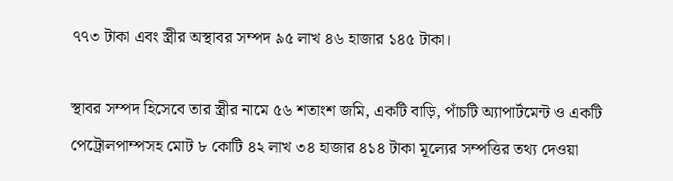৭৭৩ টাকা এবং স্ত্রীর অস্থাবর সম্পদ ৯৫ লাখ ৪৬ হাজার ১৪৫ টাকা।

স্থাবর সম্পদ হিসেবে তার স্ত্রীর নামে ৫৬ শতাংশ জমি, একটি বাড়ি, পাঁচটি অ্যাপার্টমেন্ট ও একটি পেট্রোলপাম্পসহ মোট ৮ কোটি ৪২ লাখ ৩৪ হাজার ৪১৪ টাকা মূল্যের সম্পত্তির তথ্য দেওয়া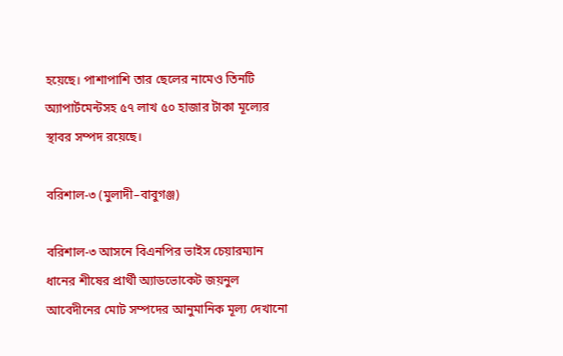হয়েছে। পাশাপাশি তার ছেলের নামেও তিনটি অ্যাপার্টমেন্টসহ ৫৭ লাখ ৫০ হাজার টাকা মূল্যের স্থাবর সম্পদ রয়েছে।

বরিশাল-৩ (মুলাদী–বাবুগঞ্জ)

বরিশাল-৩ আসনে বিএনপির ভাইস চেয়ারম্যান ধানের শীষের প্রার্থী অ্যাডভোকেট জয়নুল আবেদীনের মোট সম্পদের আনুমানিক মূল্য দেখানো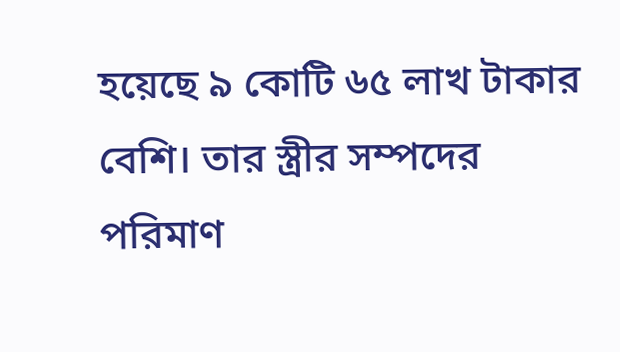হয়েছে ৯ কোটি ৬৫ লাখ টাকার বেশি। তার স্ত্রীর সম্পদের পরিমাণ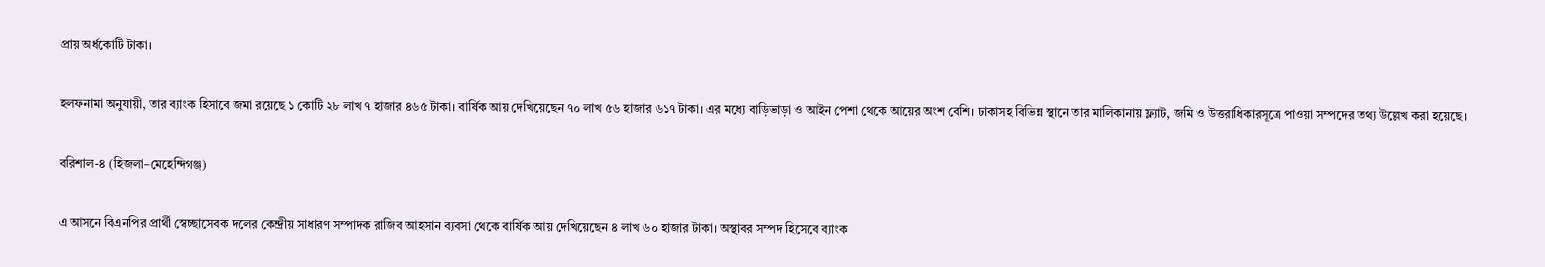প্রায় অর্ধকোটি টাকা।

হলফনামা অনুযায়ী, তার ব্যাংক হিসাবে জমা রয়েছে ১ কোটি ২৮ লাখ ৭ হাজার ৪৬৫ টাকা। বার্ষিক আয় দেখিয়েছেন ৭০ লাখ ৫৬ হাজার ৬১৭ টাকা। এর মধ্যে বাড়িভাড়া ও আইন পেশা থেকে আয়ের অংশ বেশি। ঢাকাসহ বিভিন্ন স্থানে তার মালিকানায় ফ্ল্যাট, জমি ও উত্তরাধিকারসূত্রে পাওয়া সম্পদের তথ্য উল্লেখ করা হয়েছে।

বরিশাল-৪ (হিজলা–মেহেন্দিগঞ্জ)

এ আসনে বিএনপির প্রার্থী স্বেচ্ছাসেবক দলের কেন্দ্রীয় সাধারণ সম্পাদক রাজিব আহসান ব্যবসা থেকে বার্ষিক আয় দেখিয়েছেন ৪ লাখ ৬০ হাজার টাকা। অস্থাবর সম্পদ হিসেবে ব্যাংক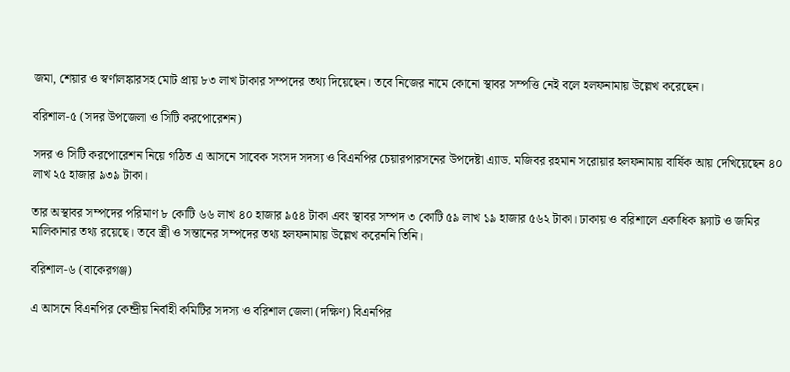জমা, শেয়ার ও স্বর্ণালঙ্কারসহ মোট প্রায় ৮৩ লাখ টাকার সম্পদের তথ্য দিয়েছেন। তবে নিজের নামে কোনো স্থাবর সম্পত্তি নেই বলে হলফনামায় উল্লেখ করেছেন।

বরিশাল-৫ (সদর উপজেলা ও সিটি করপোরেশন)

সদর ও সিটি করপোরেশন নিয়ে গঠিত এ আসনে সাবেক সংসদ সদস্য ও বিএনপির চেয়ারপারসনের উপদেষ্টা এ্যাড. মজিবর রহমান সরোয়ার হলফনামায় বার্ষিক আয় দেখিয়েছেন ৪০ লাখ ২৫ হাজার ৯৩৯ টাকা।

তার অস্থাবর সম্পদের পরিমাণ ৮ কোটি ৬৬ লাখ ৪০ হাজার ৯৫৪ টাকা এবং স্থাবর সম্পদ ৩ কোটি ৫৯ লাখ ১৯ হাজার ৫৬২ টাকা। ঢাকায় ও বরিশালে একাধিক ফ্ল্যাট ও জমির মালিকানার তথ্য রয়েছে। তবে স্ত্রী ও সন্তানের সম্পদের তথ্য হলফনামায় উল্লেখ করেননি তিনি।

বরিশাল-৬ (বাকেরগঞ্জ)

এ আসনে বিএনপির কেন্দ্রীয় নির্বাহী কমিটির সদস্য ও বরিশাল জেলা (দক্ষিণ) বিএনপির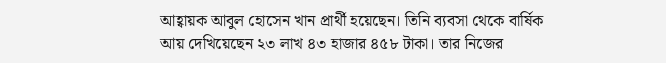আহ্বায়ক আবুল হোসেন খান প্রার্থী হয়েছেন। তিনি ব্যবসা থেকে বার্ষিক আয় দেখিয়েছেন ২৩ লাখ ৪৩ হাজার ৪৫৮ টাকা। তার নিজের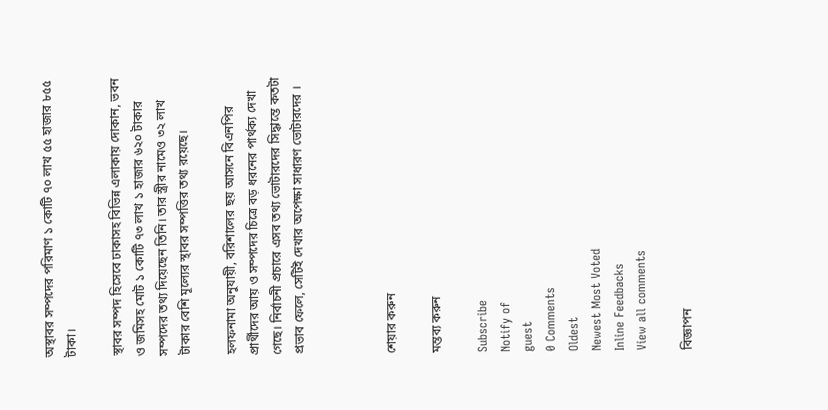অস্থাবর সম্পদের পরিমাণ ১ কোটি ৭০ লাখ ৫৫ হাজার ৮৫৫ টাকা।

স্থাবর সম্পদ হিসেবে ঢাকাসহ বিভিন্ন এলাকায় দোকান, ভবন ও জমিসহ মোট ১ কোটি ৭৩ লাখ ১ হাজার ৬২০ টাকার সম্পদের তথ্য দিয়েছেন তিনি। তার স্ত্রীর নামেও ৩২ লাখ টাকার বেশি মূল্যের স্থাবর সম্পত্তির তথ্য রয়েছে।

হলফনামা অনুযায়ী, বরিশালের ছয় আসনে বিএনপির প্রার্থীদের আয় ও সম্পদের চিত্রে বড় ধরনের পার্থক্য দেখা গেছে। নির্বাচনী প্রচারে এসব তথ্য ভোটারদের সিদ্ধান্তে কতটা প্রভাব ফেলে, সেটিই দেখার অপেক্ষা সাধারণ ভোটারদের ।



শেয়ার করুন

মন্তব্য করুন

Subscribe
Notify of
guest
0 Comments
Oldest
Newest Most Voted
Inline Feedbacks
View all comments

বিজ্ঞাপন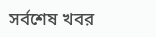সর্বশেষ খবর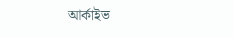আর্কাইভ